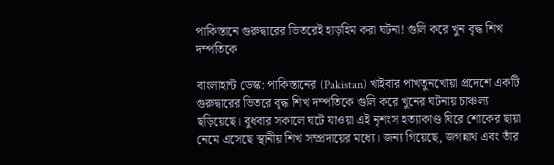পাকিস্তানে গুরুদ্বারের ভিতরেই হাড়হিম করা ঘটনা! গুলি করে খুন বৃদ্ধ শিখ দম্পতিকে

বাংলাহান্ট ডেস্ক: পাকিস্তানের (Pakistan) খাইবার পাখতুনখোয়া প্রদেশে একটি গুরুদ্বারের ভিতরে বৃদ্ধ শিখ দম্পতিকে গুলি করে খুনের ঘটনায় চাঞ্চল্য ছড়িয়েছে। বুধবার সকালে ঘটে যাওয়া এই নৃশংস হত্যাকাণ্ড ঘিরে শোকের ছায়া নেমে এসেছে স্থানীয় শিখ সম্প্রদায়ের মধ্যে। জন্য গিয়েছে, জগন্নাথ এবং তাঁর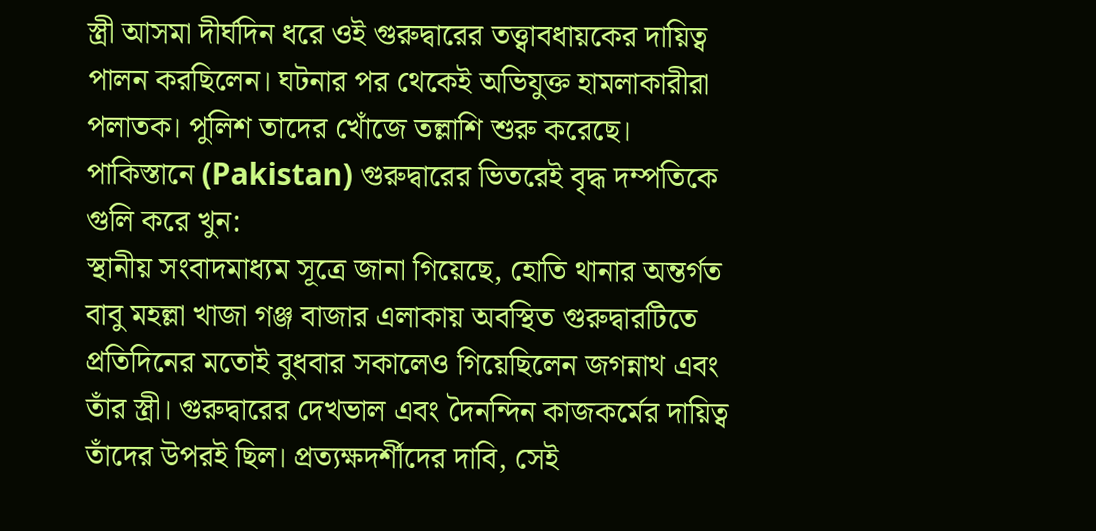স্ত্রী আসমা দীর্ঘদিন ধরে ওই গুরুদ্বারের তত্ত্বাবধায়কের দায়িত্ব পালন করছিলেন। ঘটনার পর থেকেই অভিযুক্ত হামলাকারীরা পলাতক। পুলিশ তাদের খোঁজে তল্লাশি শুরু করেছে।
পাকিস্তানে (Pakistan) গুরুদ্বারের ভিতরেই বৃদ্ধ দম্পতিকে গুলি করে খুন:
স্থানীয় সংবাদমাধ্যম সূত্রে জানা গিয়েছে, হোতি থানার অন্তর্গত বাবু মহল্লা খাজা গঞ্জ বাজার এলাকায় অবস্থিত গুরুদ্বারটিতে প্রতিদিনের মতোই বুধবার সকালেও গিয়েছিলেন জগন্নাথ এবং তাঁর স্ত্রী। গুরুদ্বারের দেখভাল এবং দৈনন্দিন কাজকর্মের দায়িত্ব তাঁদের উপরই ছিল। প্রত্যক্ষদর্শীদের দাবি, সেই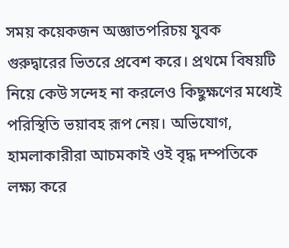সময় কয়েকজন অজ্ঞাতপরিচয় যুবক গুরুদ্বারের ভিতরে প্রবেশ করে। প্রথমে বিষয়টি নিয়ে কেউ সন্দেহ না করলেও কিছুক্ষণের মধ্যেই পরিস্থিতি ভয়াবহ রূপ নেয়। অভিযোগ, হামলাকারীরা আচমকাই ওই বৃদ্ধ দম্পতিকে লক্ষ্য করে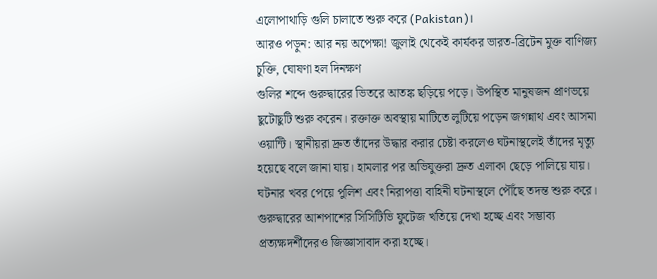এলোপাথাড়ি গুলি চালাতে শুরু করে (Pakistan)।
আরও পড়ুন: আর নয় অপেক্ষা! জুলাই থেকেই কার্যকর ভারত-ব্রিটেন মুক্ত বাণিজ্য চুক্তি, ঘোষণা হল দিনক্ষণ
গুলির শব্দে গুরুদ্বারের ভিতরে আতঙ্ক ছড়িয়ে পড়ে। উপস্থিত মানুষজন প্রাণভয়ে ছুটোছুটি শুরু করেন। রক্তাক্ত অবস্থায় মাটিতে লুটিয়ে পড়েন জগন্নাথ এবং আসমা ওয়ান্টি। স্থানীয়রা দ্রুত তাঁদের উদ্ধার করার চেষ্টা করলেও ঘটনাস্থলেই তাঁদের মৃত্যু হয়েছে বলে জানা যায়। হামলার পর অভিযুক্তরা দ্রুত এলাকা ছেড়ে পালিয়ে যায়। ঘটনার খবর পেয়ে পুলিশ এবং নিরাপত্তা বাহিনী ঘটনাস্থলে পৌঁছে তদন্ত শুরু করে। গুরুদ্বারের আশপাশের সিসিটিভি ফুটেজ খতিয়ে দেখা হচ্ছে এবং সম্ভাব্য প্রত্যক্ষদর্শীদেরও জিজ্ঞাসাবাদ করা হচ্ছে।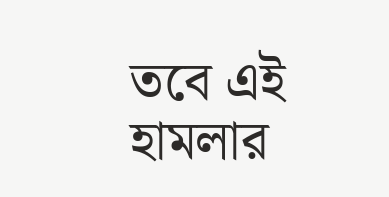তবে এই হামলার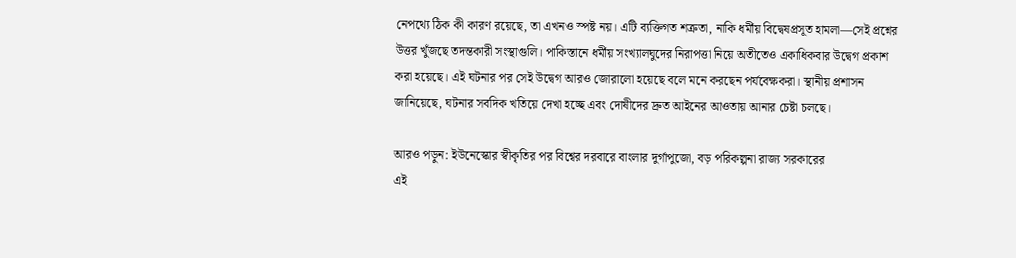নেপথ্যে ঠিক কী কারণ রয়েছে, তা এখনও স্পষ্ট নয়। এটি ব্যক্তিগত শত্রুতা, নাকি ধর্মীয় বিদ্বেষপ্রসূত হামলা—সেই প্রশ্নের উত্তর খুঁজছে তদন্তকারী সংস্থাগুলি। পাকিস্তানে ধর্মীয় সংখ্যালঘুদের নিরাপত্তা নিয়ে অতীতেও একাধিকবার উদ্বেগ প্রকাশ করা হয়েছে। এই ঘটনার পর সেই উদ্বেগ আরও জোরালো হয়েছে বলে মনে করছেন পর্যবেক্ষকরা। স্থানীয় প্রশাসন জানিয়েছে, ঘটনার সবদিক খতিয়ে দেখা হচ্ছে এবং দোষীদের দ্রুত আইনের আওতায় আনার চেষ্টা চলছে।

আরও পড়ুন: ইউনেস্কোর স্বীকৃতির পর বিশ্বের দরবারে বাংলার দুর্গাপুজো, বড় পরিকল্পনা রাজ্য সরকারের
এই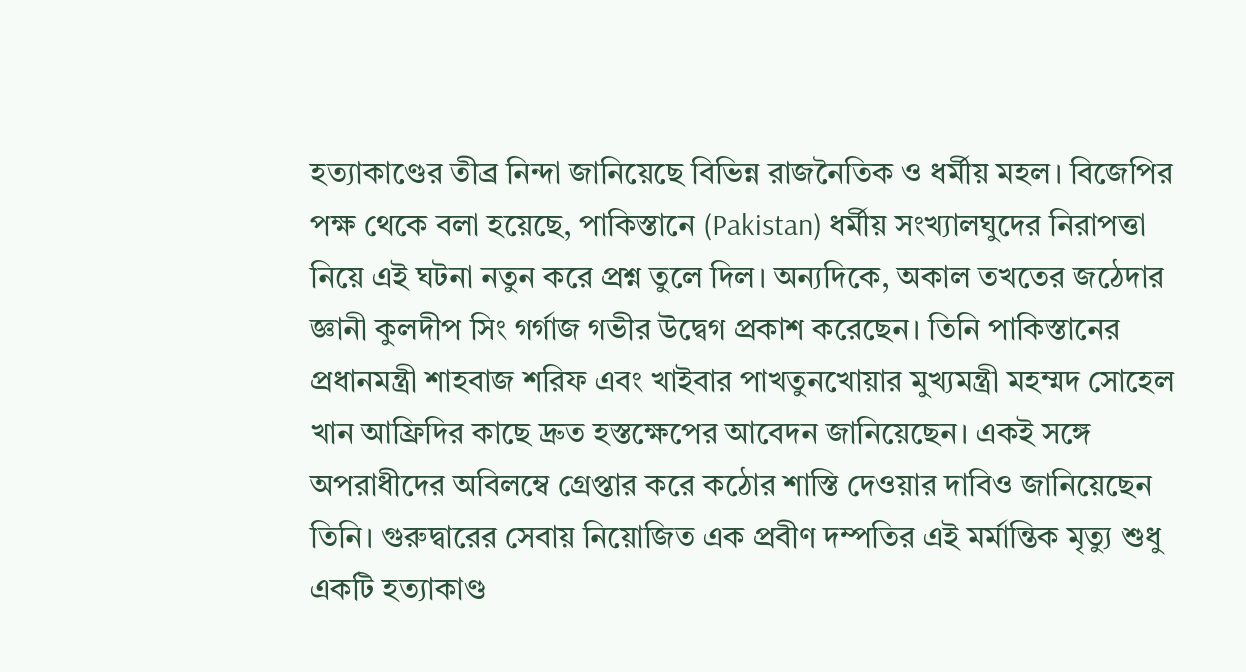হত্যাকাণ্ডের তীব্র নিন্দা জানিয়েছে বিভিন্ন রাজনৈতিক ও ধর্মীয় মহল। বিজেপির পক্ষ থেকে বলা হয়েছে, পাকিস্তানে (Pakistan) ধর্মীয় সংখ্যালঘুদের নিরাপত্তা নিয়ে এই ঘটনা নতুন করে প্রশ্ন তুলে দিল। অন্যদিকে, অকাল তখতের জঠেদার জ্ঞানী কুলদীপ সিং গর্গাজ গভীর উদ্বেগ প্রকাশ করেছেন। তিনি পাকিস্তানের প্রধানমন্ত্রী শাহবাজ শরিফ এবং খাইবার পাখতুনখোয়ার মুখ্যমন্ত্রী মহম্মদ সোহেল খান আফ্রিদির কাছে দ্রুত হস্তক্ষেপের আবেদন জানিয়েছেন। একই সঙ্গে অপরাধীদের অবিলম্বে গ্রেপ্তার করে কঠোর শাস্তি দেওয়ার দাবিও জানিয়েছেন তিনি। গুরুদ্বারের সেবায় নিয়োজিত এক প্রবীণ দম্পতির এই মর্মান্তিক মৃত্যু শুধু একটি হত্যাকাণ্ড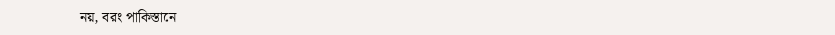নয়, বরং পাকিস্তানে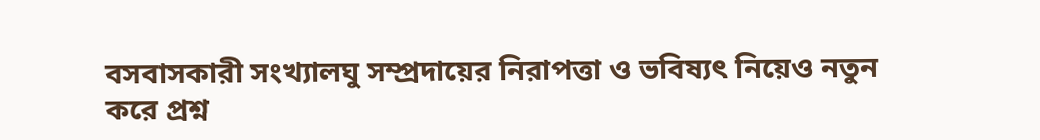বসবাসকারী সংখ্যালঘু সম্প্রদায়ের নিরাপত্তা ও ভবিষ্যৎ নিয়েও নতুন করে প্রশ্ন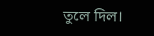তুলে দিল।